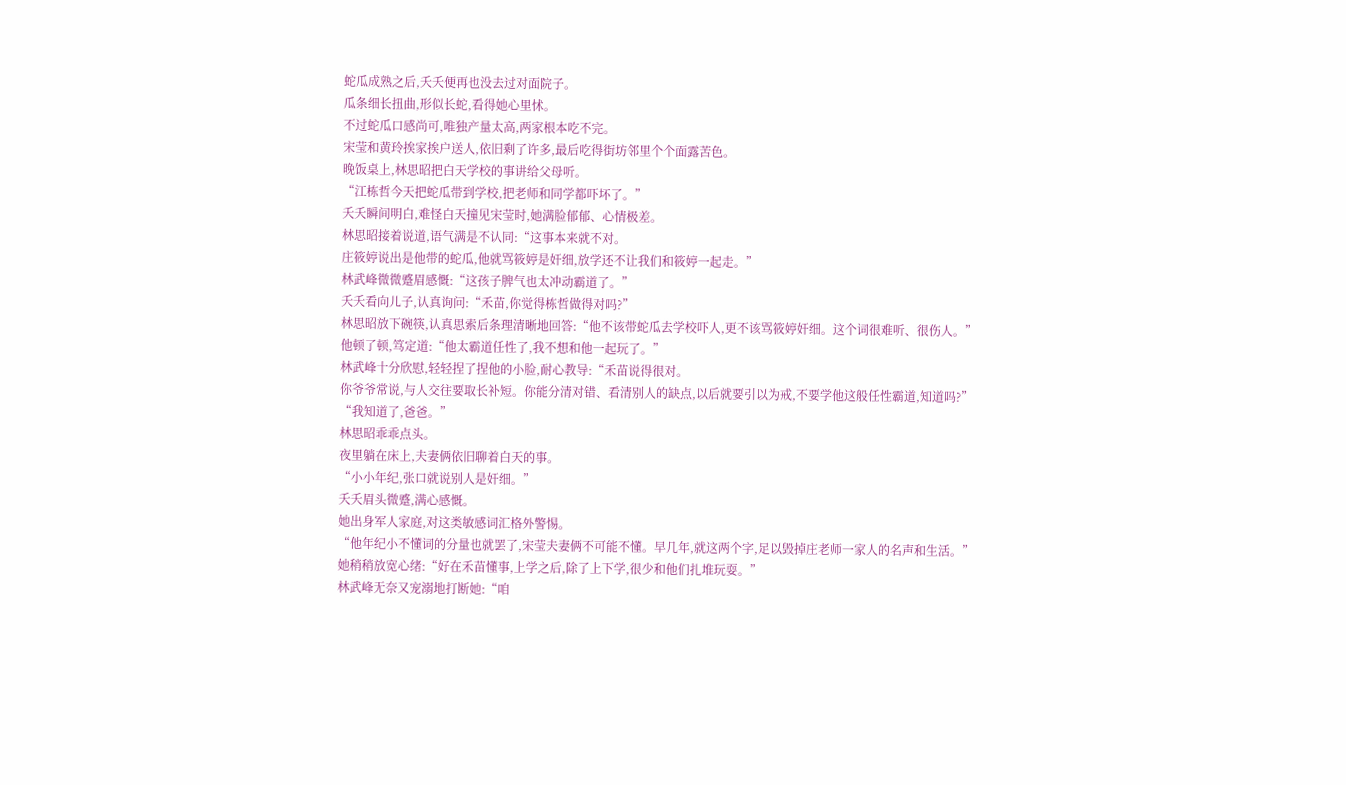蛇瓜成熟之后,夭夭便再也没去过对面院子。
瓜条细长扭曲,形似长蛇,看得她心里怵。
不过蛇瓜口感尚可,唯独产量太高,两家根本吃不完。
宋莹和黄玲挨家挨户送人,依旧剩了许多,最后吃得街坊邻里个个面露苦色。
晚饭桌上,林思昭把白天学校的事讲给父母听。
“江栋哲今天把蛇瓜带到学校,把老师和同学都吓坏了。”
夭夭瞬间明白,难怪白天撞见宋莹时,她满脸郁郁、心情极差。
林思昭接着说道,语气满是不认同:“这事本来就不对。
庄筱婷说出是他带的蛇瓜,他就骂筱婷是奸细,放学还不让我们和筱婷一起走。”
林武峰微微蹙眉感慨:“这孩子脾气也太冲动霸道了。”
夭夭看向儿子,认真询问:“禾苗,你觉得栋哲做得对吗?”
林思昭放下碗筷,认真思索后条理清晰地回答:“他不该带蛇瓜去学校吓人,更不该骂筱婷奸细。这个词很难听、很伤人。”
他顿了顿,笃定道:“他太霸道任性了,我不想和他一起玩了。”
林武峰十分欣慰,轻轻捏了捏他的小脸,耐心教导:“禾苗说得很对。
你爷爷常说,与人交往要取长补短。你能分清对错、看清别人的缺点,以后就要引以为戒,不要学他这般任性霸道,知道吗?”
“我知道了,爸爸。”
林思昭乖乖点头。
夜里躺在床上,夫妻俩依旧聊着白天的事。
“小小年纪,张口就说别人是奸细。”
夭夭眉头微蹙,满心感慨。
她出身军人家庭,对这类敏感词汇格外警惕。
“他年纪小不懂词的分量也就罢了,宋莹夫妻俩不可能不懂。早几年,就这两个字,足以毁掉庄老师一家人的名声和生活。”
她稍稍放宽心绪:“好在禾苗懂事,上学之后,除了上下学,很少和他们扎堆玩耍。”
林武峰无奈又宠溺地打断她:“咱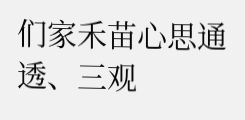们家禾苗心思通透、三观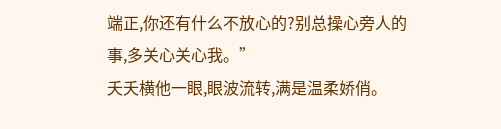端正,你还有什么不放心的?别总操心旁人的事,多关心关心我。”
夭夭横他一眼,眼波流转,满是温柔娇俏。